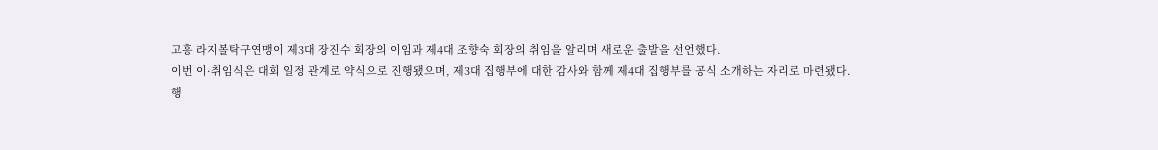고흥 라지볼탁구연맹이 제3대 장진수 회장의 이임과 제4대 조향숙 회장의 취임을 알리며 새로운 출발을 선언했다.
이번 이·취임식은 대회 일정 관계로 약식으로 진행됐으며, 제3대 집행부에 대한 감사와 함께 제4대 집행부를 공식 소개하는 자리로 마련됐다.
행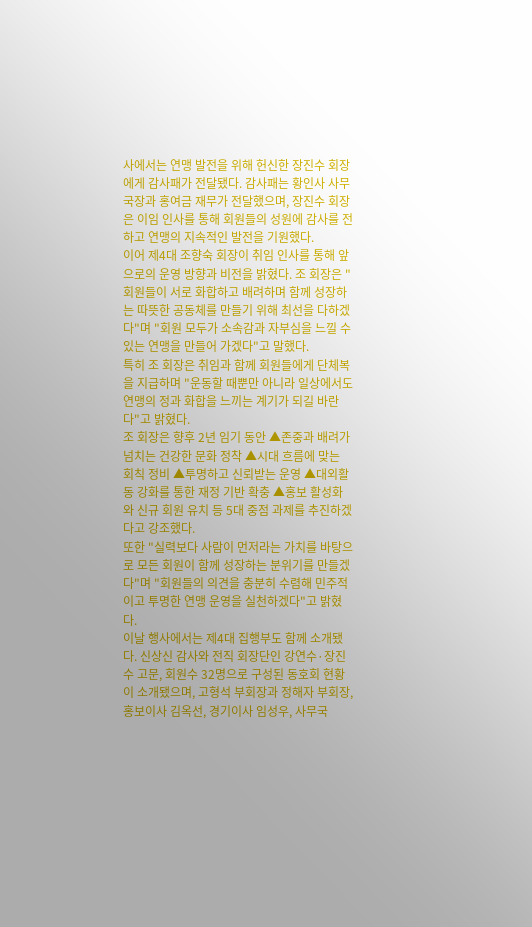사에서는 연맹 발전을 위해 헌신한 장진수 회장에게 감사패가 전달됐다. 감사패는 황인사 사무국장과 홍여금 재무가 전달했으며, 장진수 회장은 이임 인사를 통해 회원들의 성원에 감사를 전하고 연맹의 지속적인 발전을 기원했다.
이어 제4대 조향숙 회장이 취임 인사를 통해 앞으로의 운영 방향과 비전을 밝혔다. 조 회장은 "회원들이 서로 화합하고 배려하며 함께 성장하는 따뜻한 공동체를 만들기 위해 최선을 다하겠다"며 "회원 모두가 소속감과 자부심을 느낄 수 있는 연맹을 만들어 가겠다"고 말했다.
특히 조 회장은 취임과 함께 회원들에게 단체복을 지급하며 "운동할 때뿐만 아니라 일상에서도 연맹의 정과 화합을 느끼는 계기가 되길 바란다"고 밝혔다.
조 회장은 향후 2년 임기 동안 ▲존중과 배려가 넘치는 건강한 문화 정착 ▲시대 흐름에 맞는 회칙 정비 ▲투명하고 신뢰받는 운영 ▲대외활동 강화를 통한 재정 기반 확충 ▲홍보 활성화와 신규 회원 유치 등 5대 중점 과제를 추진하겠다고 강조했다.
또한 "실력보다 사람이 먼저라는 가치를 바탕으로 모든 회원이 함께 성장하는 분위기를 만들겠다"며 "회원들의 의견을 충분히 수렴해 민주적이고 투명한 연맹 운영을 실천하겠다"고 밝혔다.
이날 행사에서는 제4대 집행부도 함께 소개됐다. 신상신 감사와 전직 회장단인 강연수·장진수 고문, 회원수 32명으로 구성된 동호회 현황이 소개됐으며, 고형석 부회장과 정해자 부회장, 홍보이사 김옥선, 경기이사 임성우, 사무국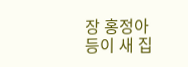장 홍정아 등이 새 집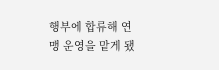행부에 합류해 연맹 운영을 맡게 됐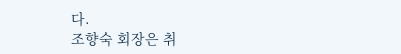다.
조향숙 회장은 취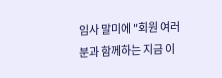임사 말미에 "회원 여러분과 함께하는 지금 이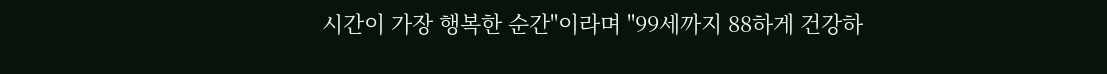시간이 가장 행복한 순간"이라며 "99세까지 88하게 건강하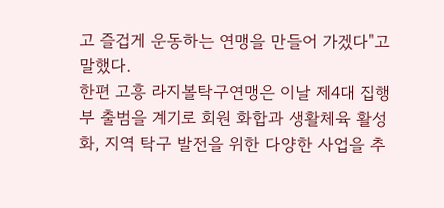고 즐겁게 운동하는 연맹을 만들어 가겠다"고 말했다.
한편 고흥 라지볼탁구연맹은 이날 제4대 집행부 출범을 계기로 회원 화합과 생활체육 활성화, 지역 탁구 발전을 위한 다양한 사업을 추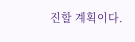진할 계획이다.